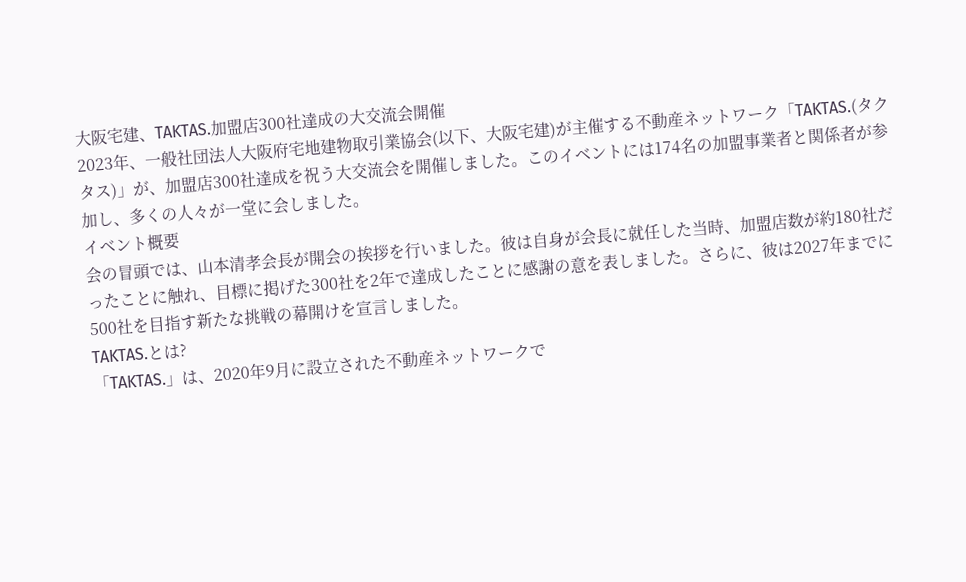大阪宅建、TAKTAS.加盟店300社達成の大交流会開催
2023年、一般社団法人大阪府宅地建物取引業協会(以下、大阪宅建)が主催する不動産ネットワーク「TAKTAS.(タクタス)」が、加盟店300社達成を祝う大交流会を開催しました。このイベントには174名の加盟事業者と関係者が参加し、多くの人々が一堂に会しました。
イベント概要
会の冒頭では、山本清孝会長が開会の挨拶を行いました。彼は自身が会長に就任した当時、加盟店数が約180社だったことに触れ、目標に掲げた300社を2年で達成したことに感謝の意を表しました。さらに、彼は2027年までに500社を目指す新たな挑戦の幕開けを宣言しました。
TAKTAS.とは?
「TAKTAS.」は、2020年9月に設立された不動産ネットワークで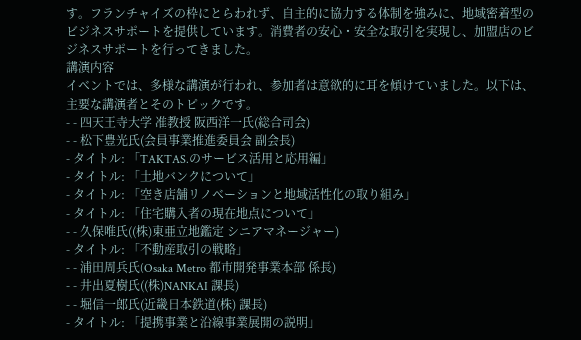す。フランチャイズの枠にとらわれず、自主的に協力する体制を強みに、地域密着型のビジネスサポートを提供しています。消費者の安心・安全な取引を実現し、加盟店のビジネスサポートを行ってきました。
講演内容
イベントでは、多様な講演が行われ、参加者は意欲的に耳を傾けていました。以下は、主要な講演者とそのトピックです。
- - 四天王寺大学 准教授 阪西洋一氏(総合司会)
- - 松下豊光氏(会員事業推進委員会 副会長)
- タイトル: 「TAKTAS.のサービス活用と応用編」
- タイトル: 「土地バンクについて」
- タイトル: 「空き店舗リノベーションと地域活性化の取り組み」
- タイトル: 「住宅購入者の現在地点について」
- - 久保唯氏((株)東亜立地鑑定 シニアマネージャー)
- タイトル: 「不動産取引の戦略」
- - 浦田周兵氏(Osaka Metro 都市開発事業本部 係長)
- - 井出夏樹氏((株)NANKAI 課長)
- - 堀信一郎氏(近畿日本鉄道(株) 課長)
- タイトル: 「提携事業と沿線事業展開の説明」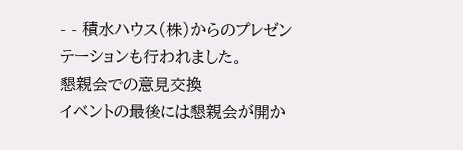- - 積水ハウス(株)からのプレゼンテーションも行われました。
懇親会での意見交換
イベントの最後には懇親会が開か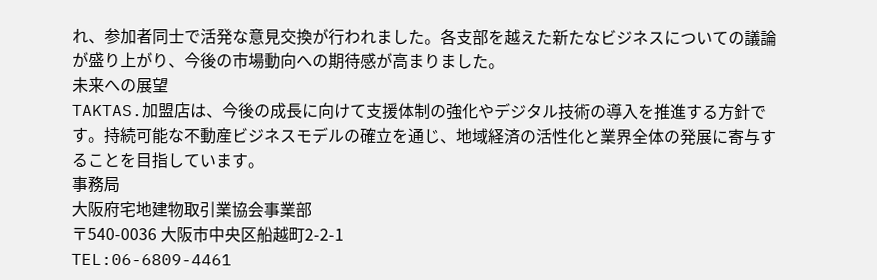れ、参加者同士で活発な意見交換が行われました。各支部を越えた新たなビジネスについての議論が盛り上がり、今後の市場動向への期待感が高まりました。
未来への展望
TAKTAS.加盟店は、今後の成長に向けて支援体制の強化やデジタル技術の導入を推進する方針です。持続可能な不動産ビジネスモデルの確立を通じ、地域経済の活性化と業界全体の発展に寄与することを目指しています。
事務局
大阪府宅地建物取引業協会事業部
〒540-0036 大阪市中央区船越町2-2-1
TEL:06-6809-4461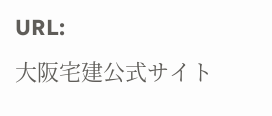URL:
大阪宅建公式サイト